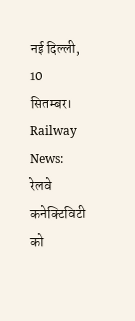नई दिल्ली, 10 सितम्बर। Railway News: रेलवे कनेक्टिविटी को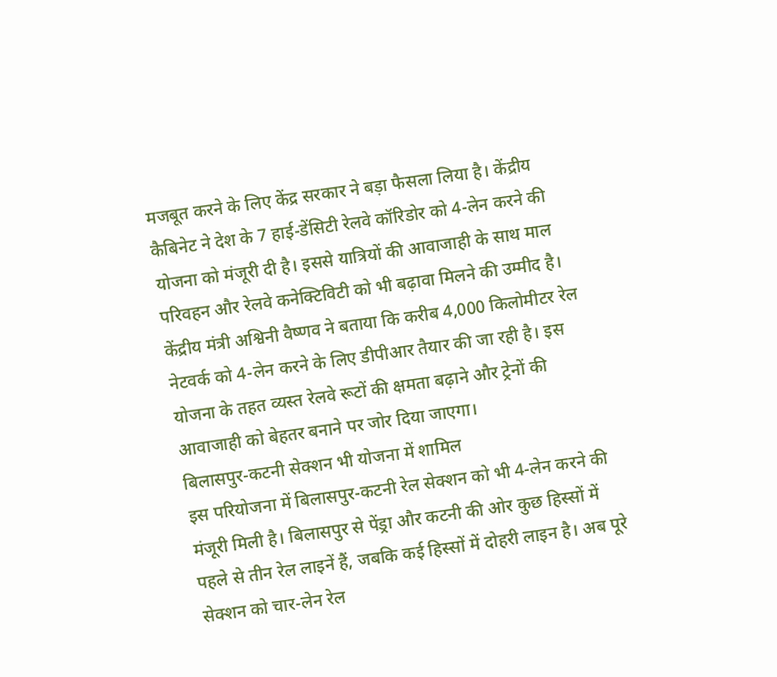मजबूत करने के लिए केंद्र सरकार ने बड़ा फैसला लिया है। केंद्रीय कैबिनेट ने देश के 7 हाई-डेंसिटी रेलवे कॉरिडोर को 4-लेन करने की योजना को मंजूरी दी है। इससे यात्रियों की आवाजाही के साथ माल परिवहन और रेलवे कनेक्टिविटी को भी बढ़ावा मिलने की उम्मीद है।
केंद्रीय मंत्री अश्विनी वैष्णव ने बताया कि करीब 4,000 किलोमीटर रेल नेटवर्क को 4-लेन करने के लिए डीपीआर तैयार की जा रही है। इस योजना के तहत व्यस्त रेलवे रूटों की क्षमता बढ़ाने और ट्रेनों की आवाजाही को बेहतर बनाने पर जोर दिया जाएगा।
बिलासपुर-कटनी सेक्शन भी योजना में शामिल
इस परियोजना में बिलासपुर-कटनी रेल सेक्शन को भी 4-लेन करने की मंजूरी मिली है। बिलासपुर से पेंड्रा और कटनी की ओर कुछ हिस्सों में पहले से तीन रेल लाइनें हैं, जबकि कई हिस्सों में दोहरी लाइन है। अब पूरे सेक्शन को चार-लेन रेल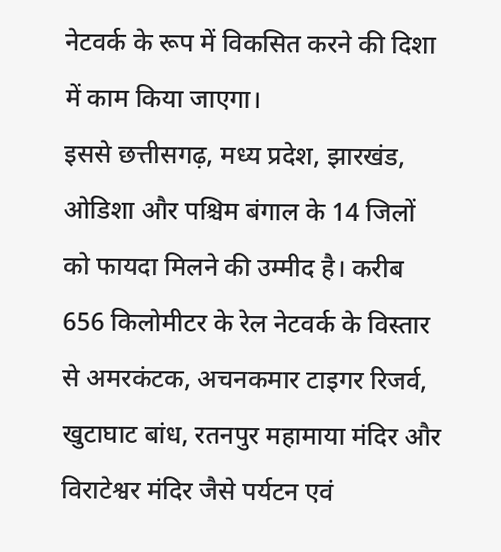नेटवर्क के रूप में विकसित करने की दिशा में काम किया जाएगा।
इससे छत्तीसगढ़, मध्य प्रदेश, झारखंड, ओडिशा और पश्चिम बंगाल के 14 जिलों को फायदा मिलने की उम्मीद है। करीब 656 किलोमीटर के रेल नेटवर्क के विस्तार से अमरकंटक, अचनकमार टाइगर रिजर्व, खुटाघाट बांध, रतनपुर महामाया मंदिर और विराटेश्वर मंदिर जैसे पर्यटन एवं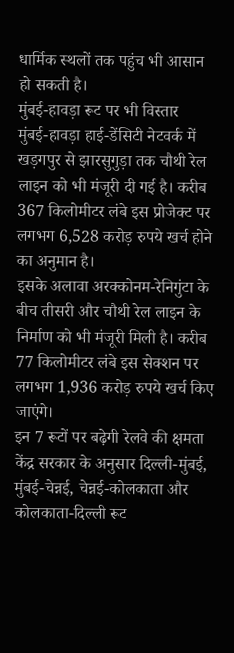धार्मिक स्थलों तक पहुंच भी आसान हो सकती है।
मुंबई-हावड़ा रूट पर भी विस्तार
मुंबई-हावड़ा हाई-डेंसिटी नेटवर्क में खड़गपुर से झारसुगुड़ा तक चौथी रेल लाइन को भी मंजूरी दी गई है। करीब 367 किलोमीटर लंबे इस प्रोजेक्ट पर लगभग 6,528 करोड़ रुपये खर्च होने का अनुमान है।
इसके अलावा अरक्कोनम-रेनिगुंटा के बीच तीसरी और चौथी रेल लाइन के निर्माण को भी मंजूरी मिली है। करीब 77 किलोमीटर लंबे इस सेक्शन पर लगभग 1,936 करोड़ रुपये खर्च किए जाएंगे।
इन 7 रूटों पर बढ़ेगी रेलवे की क्षमता
केंद्र सरकार के अनुसार दिल्ली-मुंबई, मुंबई-चेन्नई, चेन्नई-कोलकाता और कोलकाता-दिल्ली रूट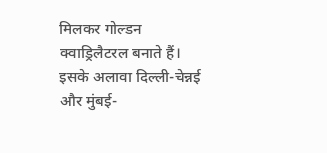मिलकर गोल्डन क्वाड्रिलैटरल बनाते हैं। इसके अलावा दिल्ली-चेन्नई और मुंबई-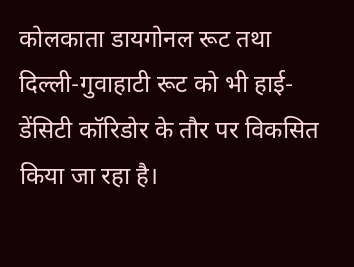कोलकाता डायगोनल रूट तथा दिल्ली-गुवाहाटी रूट को भी हाई-डेंसिटी कॉरिडोर के तौर पर विकसित किया जा रहा है।